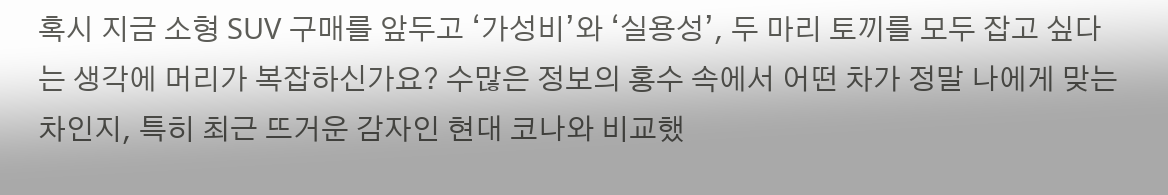혹시 지금 소형 SUV 구매를 앞두고 ‘가성비’와 ‘실용성’, 두 마리 토끼를 모두 잡고 싶다는 생각에 머리가 복잡하신가요? 수많은 정보의 홍수 속에서 어떤 차가 정말 나에게 맞는 차인지, 특히 최근 뜨거운 감자인 현대 코나와 비교했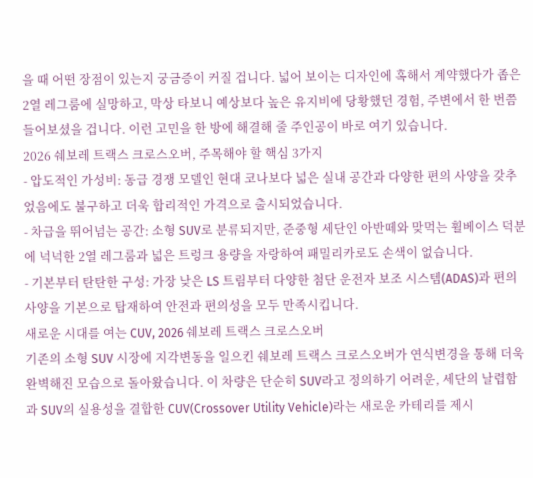을 때 어떤 장점이 있는지 궁금증이 커질 겁니다. 넓어 보이는 디자인에 혹해서 계약했다가 좁은 2열 레그룸에 실망하고, 막상 타보니 예상보다 높은 유지비에 당황했던 경험, 주변에서 한 번쯤 들어보셨을 겁니다. 이런 고민을 한 방에 해결해 줄 주인공이 바로 여기 있습니다.
2026 쉐보레 트랙스 크로스오버, 주목해야 할 핵심 3가지
- 압도적인 가성비: 동급 경쟁 모델인 현대 코나보다 넓은 실내 공간과 다양한 편의 사양을 갖추었음에도 불구하고 더욱 합리적인 가격으로 출시되었습니다.
- 차급을 뛰어넘는 공간: 소형 SUV로 분류되지만, 준중형 세단인 아반떼와 맞먹는 휠베이스 덕분에 넉넉한 2열 레그룸과 넓은 트렁크 용량을 자랑하여 패밀리카로도 손색이 없습니다.
- 기본부터 탄탄한 구성: 가장 낮은 LS 트림부터 다양한 첨단 운전자 보조 시스템(ADAS)과 편의 사양을 기본으로 탑재하여 안전과 편의성을 모두 만족시킵니다.
새로운 시대를 여는 CUV, 2026 쉐보레 트랙스 크로스오버
기존의 소형 SUV 시장에 지각변동을 일으킨 쉐보레 트랙스 크로스오버가 연식변경을 통해 더욱 완벽해진 모습으로 돌아왔습니다. 이 차량은 단순히 SUV라고 정의하기 어려운, 세단의 날렵함과 SUV의 실용성을 결합한 CUV(Crossover Utility Vehicle)라는 새로운 카테리를 제시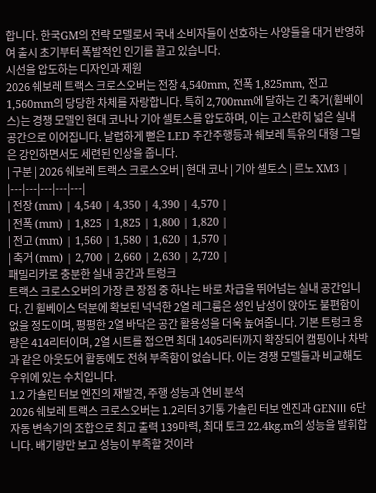합니다. 한국GM의 전략 모델로서 국내 소비자들이 선호하는 사양들을 대거 반영하여 출시 초기부터 폭발적인 인기를 끌고 있습니다.
시선을 압도하는 디자인과 제원
2026 쉐보레 트랙스 크로스오버는 전장 4,540mm, 전폭 1,825mm, 전고 1,560mm의 당당한 차체를 자랑합니다. 특히 2,700mm에 달하는 긴 축거(휠베이스)는 경쟁 모델인 현대 코나나 기아 셀토스를 압도하며, 이는 고스란히 넓은 실내 공간으로 이어집니다. 날렵하게 뻗은 LED 주간주행등과 쉐보레 특유의 대형 그릴은 강인하면서도 세련된 인상을 줍니다.
| 구분 | 2026 쉐보레 트랙스 크로스오버 | 현대 코나 | 기아 셀토스 | 르노 XM3 |
|---|---|---|---|---|
| 전장 (mm) | 4,540 | 4,350 | 4,390 | 4,570 |
| 전폭 (mm) | 1,825 | 1,825 | 1,800 | 1,820 |
| 전고 (mm) | 1,560 | 1,580 | 1,620 | 1,570 |
| 축거 (mm) | 2,700 | 2,660 | 2,630 | 2,720 |
패밀리카로 충분한 실내 공간과 트렁크
트랙스 크로스오버의 가장 큰 장점 중 하나는 바로 차급을 뛰어넘는 실내 공간입니다. 긴 휠베이스 덕분에 확보된 넉넉한 2열 레그룸은 성인 남성이 앉아도 불편함이 없을 정도이며, 평평한 2열 바닥은 공간 활용성을 더욱 높여줍니다. 기본 트렁크 용량은 414리터이며, 2열 시트를 접으면 최대 1405리터까지 확장되어 캠핑이나 차박과 같은 아웃도어 활동에도 전혀 부족함이 없습니다. 이는 경쟁 모델들과 비교해도 우위에 있는 수치입니다.
1.2 가솔린 터보 엔진의 재발견, 주행 성능과 연비 분석
2026 쉐보레 트랙스 크로스오버는 1.2리터 3기통 가솔린 터보 엔진과 GENⅢ 6단 자동 변속기의 조합으로 최고 출력 139마력, 최대 토크 22.4kg.m의 성능을 발휘합니다. 배기량만 보고 성능이 부족할 것이라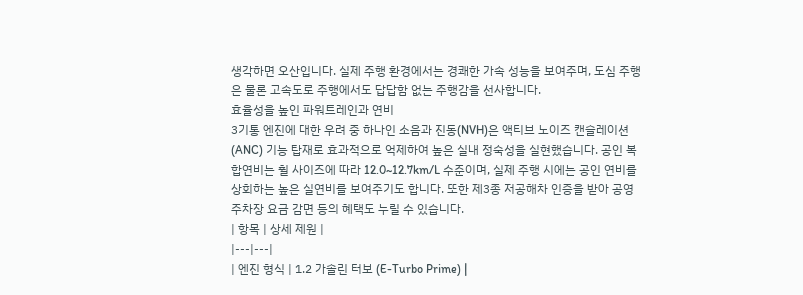생각하면 오산입니다. 실제 주행 환경에서는 경쾌한 가속 성능을 보여주며, 도심 주행은 물론 고속도로 주행에서도 답답함 없는 주행감을 선사합니다.
효율성을 높인 파워트레인과 연비
3기통 엔진에 대한 우려 중 하나인 소음과 진동(NVH)은 액티브 노이즈 캔슬레이션(ANC) 기능 탑재로 효과적으로 억제하여 높은 실내 정숙성을 실현했습니다. 공인 복합연비는 휠 사이즈에 따라 12.0~12.7km/L 수준이며, 실제 주행 시에는 공인 연비를 상회하는 높은 실연비를 보여주기도 합니다. 또한 제3종 저공해차 인증을 받아 공영주차장 요금 감면 등의 혜택도 누릴 수 있습니다.
| 항목 | 상세 제원 |
|---|---|
| 엔진 형식 | 1.2 가솔린 터보 (E-Turbo Prime) |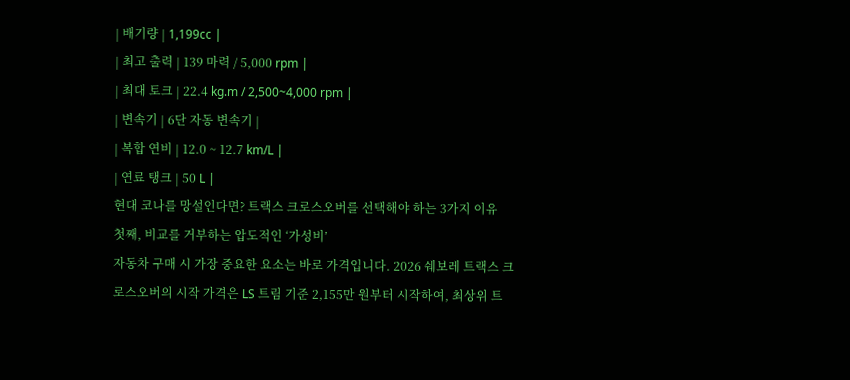| 배기량 | 1,199cc |
| 최고 출력 | 139 마력 / 5,000 rpm |
| 최대 토크 | 22.4 kg.m / 2,500~4,000 rpm |
| 변속기 | 6단 자동 변속기 |
| 복합 연비 | 12.0 ~ 12.7 km/L |
| 연료 탱크 | 50 L |
현대 코나를 망설인다면? 트랙스 크로스오버를 선택해야 하는 3가지 이유
첫째, 비교를 거부하는 압도적인 ‘가성비’
자동차 구매 시 가장 중요한 요소는 바로 가격입니다. 2026 쉐보레 트랙스 크로스오버의 시작 가격은 LS 트림 기준 2,155만 원부터 시작하여, 최상위 트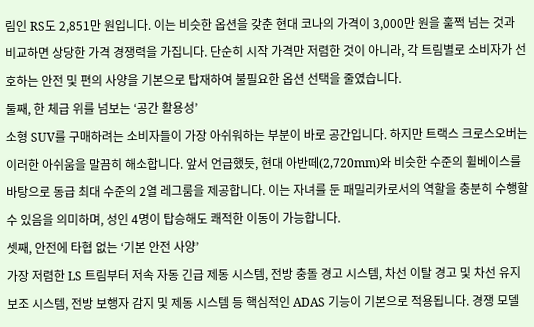림인 RS도 2,851만 원입니다. 이는 비슷한 옵션을 갖춘 현대 코나의 가격이 3,000만 원을 훌쩍 넘는 것과 비교하면 상당한 가격 경쟁력을 가집니다. 단순히 시작 가격만 저렴한 것이 아니라, 각 트림별로 소비자가 선호하는 안전 및 편의 사양을 기본으로 탑재하여 불필요한 옵션 선택을 줄였습니다.
둘째, 한 체급 위를 넘보는 ‘공간 활용성’
소형 SUV를 구매하려는 소비자들이 가장 아쉬워하는 부분이 바로 공간입니다. 하지만 트랙스 크로스오버는 이러한 아쉬움을 말끔히 해소합니다. 앞서 언급했듯, 현대 아반떼(2,720mm)와 비슷한 수준의 휠베이스를 바탕으로 동급 최대 수준의 2열 레그룸을 제공합니다. 이는 자녀를 둔 패밀리카로서의 역할을 충분히 수행할 수 있음을 의미하며, 성인 4명이 탑승해도 쾌적한 이동이 가능합니다.
셋째, 안전에 타협 없는 ‘기본 안전 사양’
가장 저렴한 LS 트림부터 저속 자동 긴급 제동 시스템, 전방 충돌 경고 시스템, 차선 이탈 경고 및 차선 유지 보조 시스템, 전방 보행자 감지 및 제동 시스템 등 핵심적인 ADAS 기능이 기본으로 적용됩니다. 경쟁 모델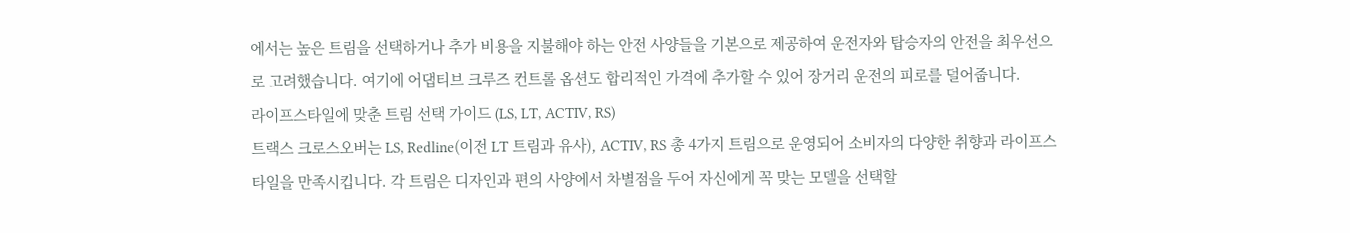에서는 높은 트림을 선택하거나 추가 비용을 지불해야 하는 안전 사양들을 기본으로 제공하여 운전자와 탑승자의 안전을 최우선으로 고려했습니다. 여기에 어댑티브 크루즈 컨트롤 옵션도 합리적인 가격에 추가할 수 있어 장거리 운전의 피로를 덜어줍니다.
라이프스타일에 맞춘 트림 선택 가이드 (LS, LT, ACTIV, RS)
트랙스 크로스오버는 LS, Redline(이전 LT 트림과 유사), ACTIV, RS 총 4가지 트림으로 운영되어 소비자의 다양한 취향과 라이프스타일을 만족시킵니다. 각 트림은 디자인과 편의 사양에서 차별점을 두어 자신에게 꼭 맞는 모델을 선택할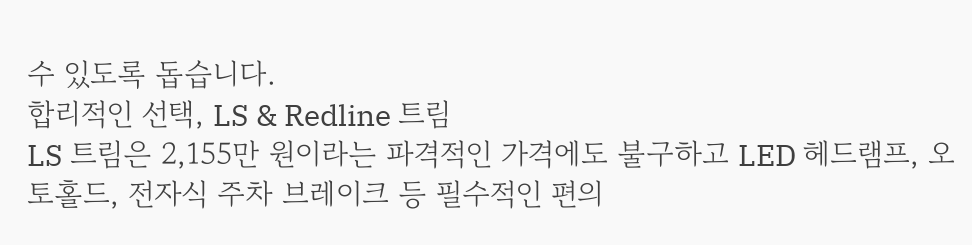수 있도록 돕습니다.
합리적인 선택, LS & Redline 트림
LS 트림은 2,155만 원이라는 파격적인 가격에도 불구하고 LED 헤드램프, 오토홀드, 전자식 주차 브레이크 등 필수적인 편의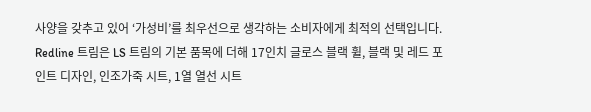사양을 갖추고 있어 ‘가성비’를 최우선으로 생각하는 소비자에게 최적의 선택입니다. Redline 트림은 LS 트림의 기본 품목에 더해 17인치 글로스 블랙 휠, 블랙 및 레드 포인트 디자인, 인조가죽 시트, 1열 열선 시트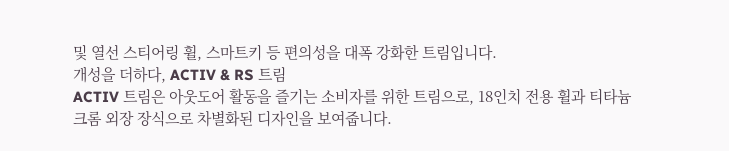및 열선 스티어링 휠, 스마트키 등 편의성을 대폭 강화한 트림입니다.
개성을 더하다, ACTIV & RS 트림
ACTIV 트림은 아웃도어 활동을 즐기는 소비자를 위한 트림으로, 18인치 전용 휠과 티타늄 크롬 외장 장식으로 차별화된 디자인을 보여줍니다.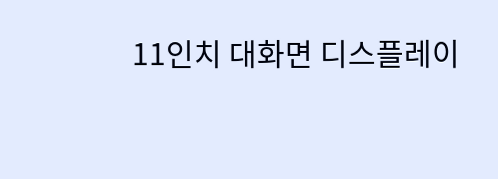11인치 대화면 디스플레이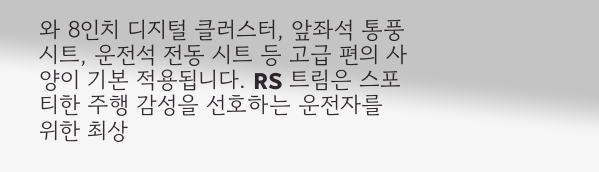와 8인치 디지털 클러스터, 앞좌석 통풍 시트, 운전석 전동 시트 등 고급 편의 사양이 기본 적용됩니다. RS 트림은 스포티한 주행 감성을 선호하는 운전자를 위한 최상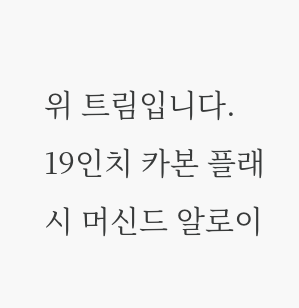위 트림입니다. 19인치 카본 플래시 머신드 알로이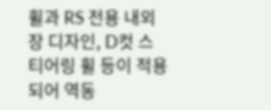휠과 RS 전용 내외장 디자인, D컷 스티어링 휠 등이 적용되어 역동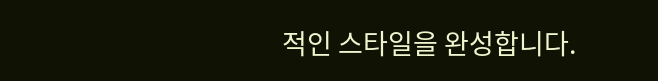적인 스타일을 완성합니다.